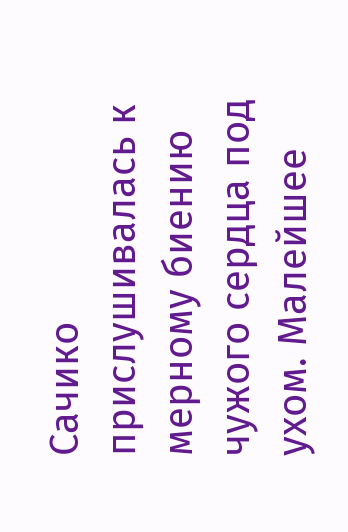Сачико прислушивалась к мерному биению чужого сердца под ухом. Малейшее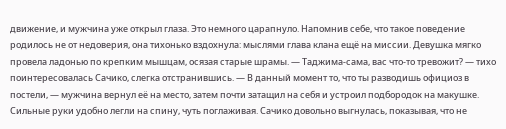движение, и мужчина уже открыл глаза. Это немного царапнуло. Напомнив себе, что такое поведение родилось не от недоверия, она тихонько вздохнула: мыслями глава клана ещё на миссии. Девушка мягко провела ладонью по крепким мышцам, осязая старые шрамы. — Таджима-сама, вас что-то тревожит? — тихо поинтересовалась Сачико, слегка отстранившись. — В данный момент то, что ты разводишь официоз в постели, — мужчина вернул её на место, затем почти затащил на себя и устроил подбородок на макушке. Сильные руки удобно легли на спину, чуть поглаживая. Сачико довольно выгнулась, показывая, что не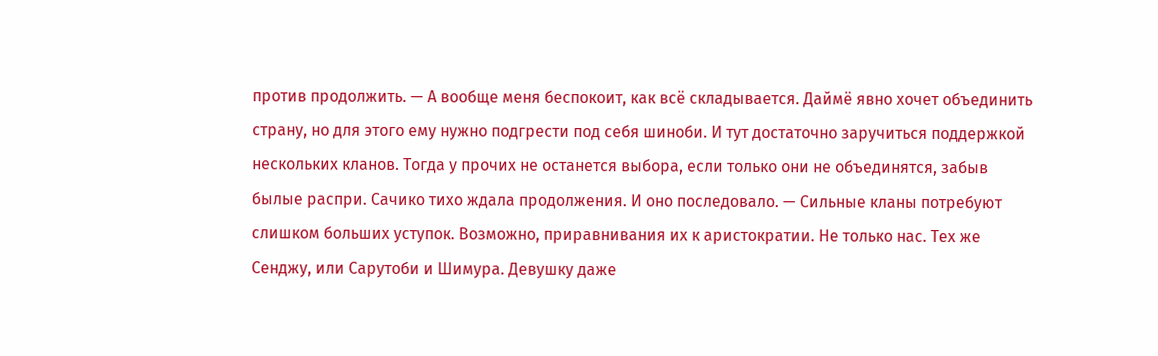против продолжить. — А вообще меня беспокоит, как всё складывается. Даймё явно хочет объединить страну, но для этого ему нужно подгрести под себя шиноби. И тут достаточно заручиться поддержкой нескольких кланов. Тогда у прочих не останется выбора, если только они не объединятся, забыв былые распри. Сачико тихо ждала продолжения. И оно последовало. — Сильные кланы потребуют слишком больших уступок. Возможно, приравнивания их к аристократии. Не только нас. Тех же Сенджу, или Сарутоби и Шимура. Девушку даже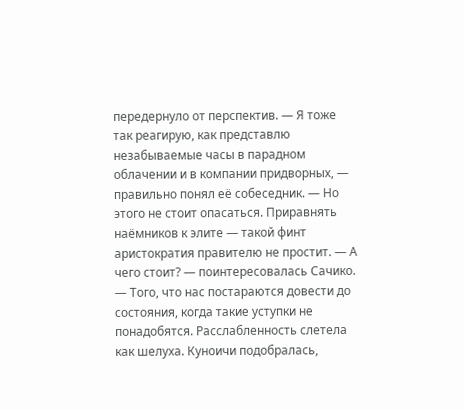передернуло от перспектив. — Я тоже так реагирую, как представлю незабываемые часы в парадном облачении и в компании придворных, — правильно понял её собеседник. — Но этого не стоит опасаться. Приравнять наёмников к элите — такой финт аристократия правителю не простит. — А чего стоит? — поинтересовалась Сачико. — Того, что нас постараются довести до состояния, когда такие уступки не понадобятся. Расслабленность слетела как шелуха. Куноичи подобралась,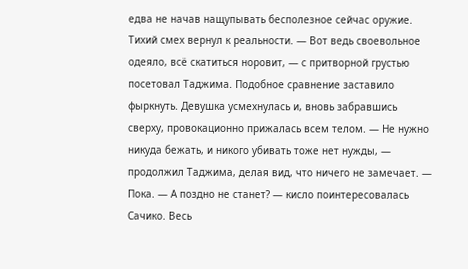едва не начав нащупывать бесполезное сейчас оружие. Тихий смех вернул к реальности. — Вот ведь своевольное одеяло, всё скатиться норовит, — с притворной грустью посетовал Таджима. Подобное сравнение заставило фыркнуть. Девушка усмехнулась и, вновь забравшись сверху, провокационно прижалась всем телом. — Не нужно никуда бежать, и никого убивать тоже нет нужды, — продолжил Таджима, делая вид, что ничего не замечает. — Пока. — А поздно не станет? — кисло поинтересовалась Сачико. Весь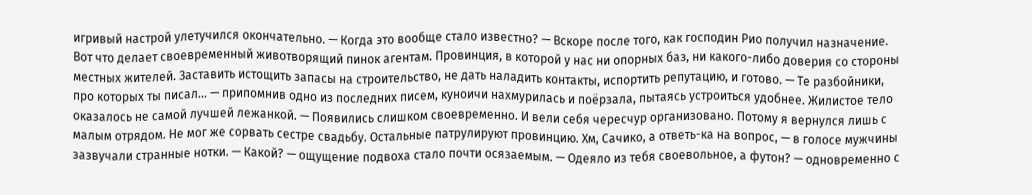игривый настрой улетучился окончательно. — Когда это вообще стало известно? — Вскоре после того, как господин Рио получил назначение. Вот что делает своевременный животворящий пинок агентам. Провинция, в которой у нас ни опорных баз, ни какого-либо доверия со стороны местных жителей. Заставить истощить запасы на строительство, не дать наладить контакты, испортить репутацию, и готово. — Те разбойники, про которых ты писал… — припомнив одно из последних писем, куноичи нахмурилась и поёрзала, пытаясь устроиться удобнее. Жилистое тело оказалось не самой лучшей лежанкой. — Появились слишком своевременно. И вели себя чересчур организовано. Потому я вернулся лишь с малым отрядом. Не мог же сорвать сестре свадьбу. Остальные патрулируют провинцию. Хм, Сачико, а ответь-ка на вопрос, — в голосе мужчины зазвучали странные нотки. — Какой? — ощущение подвоха стало почти осязаемым. — Одеяло из тебя своевольное, а футон? — одновременно с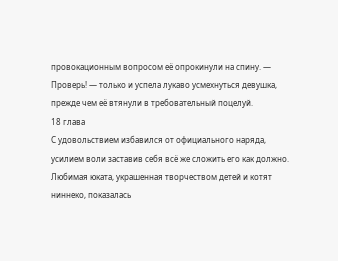провокационным вопросом её опрокинули на спину. — Проверь! — только и успела лукаво усмехнуться девушка, прежде чем её втянули в требовательный поцелуй.
18 глава
С удовольствием избавился от официального наряда, усилием воли заставив себя всё же сложить его как должно. Любимая юката, украшенная творчеством детей и котят ниннеко, показалась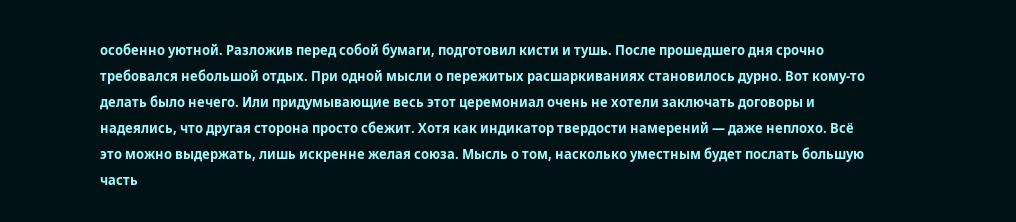особенно уютной. Разложив перед собой бумаги, подготовил кисти и тушь. После прошедшего дня срочно требовался небольшой отдых. При одной мысли о пережитых расшаркиваниях становилось дурно. Вот кому-то делать было нечего. Или придумывающие весь этот церемониал очень не хотели заключать договоры и надеялись, что другая сторона просто сбежит. Хотя как индикатор твердости намерений — даже неплохо. Всё это можно выдержать, лишь искренне желая союза. Мысль о том, насколько уместным будет послать большую часть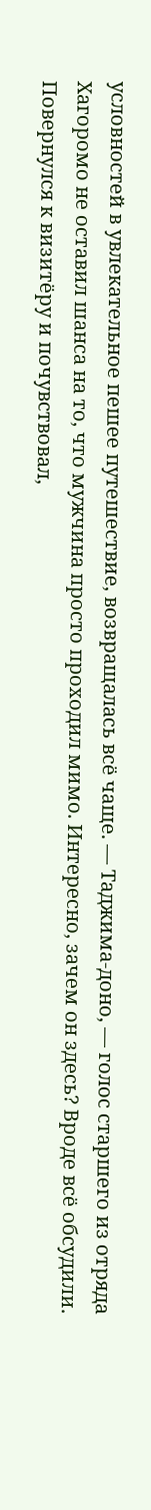условностей в увлекательное пешее путешествие, возвращалась всё чаще. — Таджима-доно, — голос старшего из отряда Хагоромо не оставил шанса на то, что мужчина просто проходил мимо. Интересно, зачем он здесь? Вроде всё обсудили. Повернулся к визитёру и почувствовал,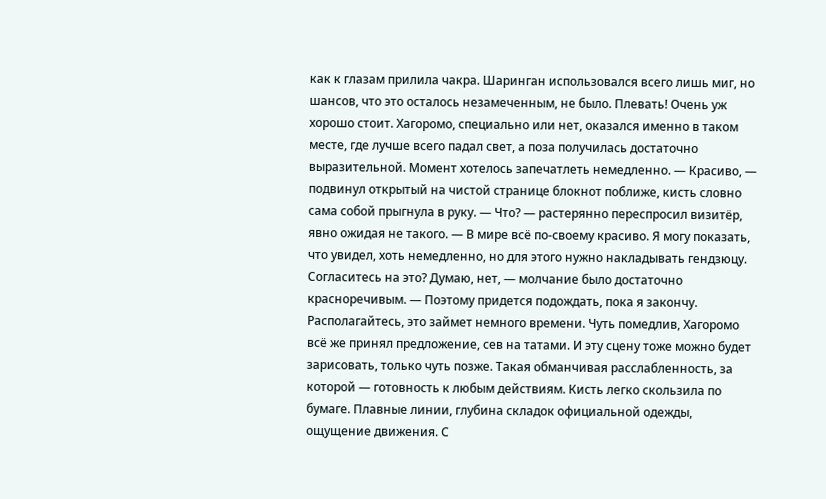как к глазам прилила чакра. Шаринган использовался всего лишь миг, но шансов, что это осталось незамеченным, не было. Плевать! Очень уж хорошо стоит. Хагоромо, специально или нет, оказался именно в таком месте, где лучше всего падал свет, а поза получилась достаточно выразительной. Момент хотелось запечатлеть немедленно. — Красиво, — подвинул открытый на чистой странице блокнот поближе, кисть словно сама собой прыгнула в руку. — Что? — растерянно переспросил визитёр, явно ожидая не такого. — В мире всё по-своему красиво. Я могу показать, что увидел, хоть немедленно, но для этого нужно накладывать гендзюцу. Согласитесь на это? Думаю, нет, — молчание было достаточно красноречивым. — Поэтому придется подождать, пока я закончу. Располагайтесь, это займет немного времени. Чуть помедлив, Хагоромо всё же принял предложение, сев на татами. И эту сцену тоже можно будет зарисовать, только чуть позже. Такая обманчивая расслабленность, за которой — готовность к любым действиям. Кисть легко скользила по бумаге. Плавные линии, глубина складок официальной одежды, ощущение движения. С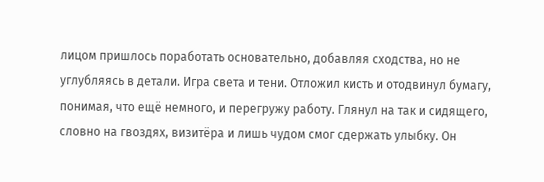лицом пришлось поработать основательно, добавляя сходства, но не углубляясь в детали. Игра света и тени. Отложил кисть и отодвинул бумагу, понимая, что ещё немного, и перегружу работу. Глянул на так и сидящего, словно на гвоздях, визитёра и лишь чудом смог сдержать улыбку. Он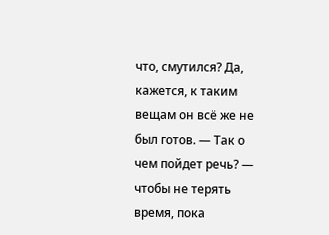что, смутился? Да, кажется, к таким вещам он всё же не был готов. — Так о чем пойдет речь? — чтобы не терять время, пока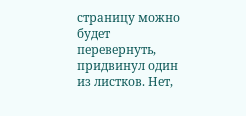страницу можно будет перевернуть, придвинул один из листков. Нет,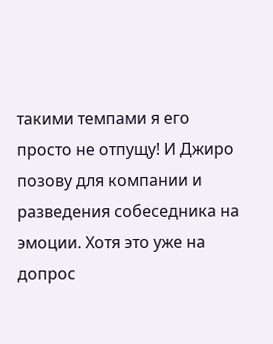такими темпами я его просто не отпущу! И Джиро позову для компании и разведения собеседника на эмоции. Хотя это уже на допрос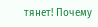тянет! Почему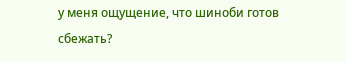у меня ощущение, что шиноби готов сбежать?